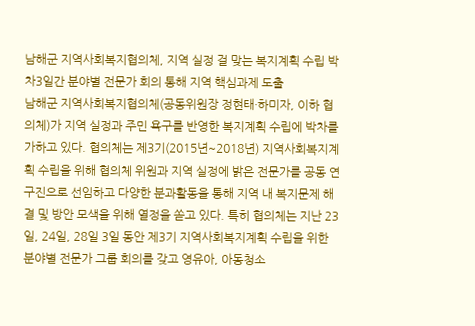남해군 지역사회복지협의체, 지역 실정 걸 맞는 복지계획 수립 박차3일간 분야별 전문가 회의 통해 지역 핵심과제 도출
남해군 지역사회복지협의체(공동위원장 정현태·하미자, 이하 협의체)가 지역 실정과 주민 욕구를 반영한 복지계획 수립에 박차를 가하고 있다. 협의체는 제3기(2015년~2018년) 지역사회복지계획 수립을 위해 협의체 위원과 지역 실정에 밝은 전문가를 공동 연구진으로 선임하고 다양한 분과활동을 통해 지역 내 복지문제 해결 및 방안 모색을 위해 열정을 쏟고 있다. 특히 협의체는 지난 23일, 24일, 28일 3일 동안 제3기 지역사회복지계획 수립을 위한 분야별 전문가 그룹 회의를 갖고 영유아, 아동청소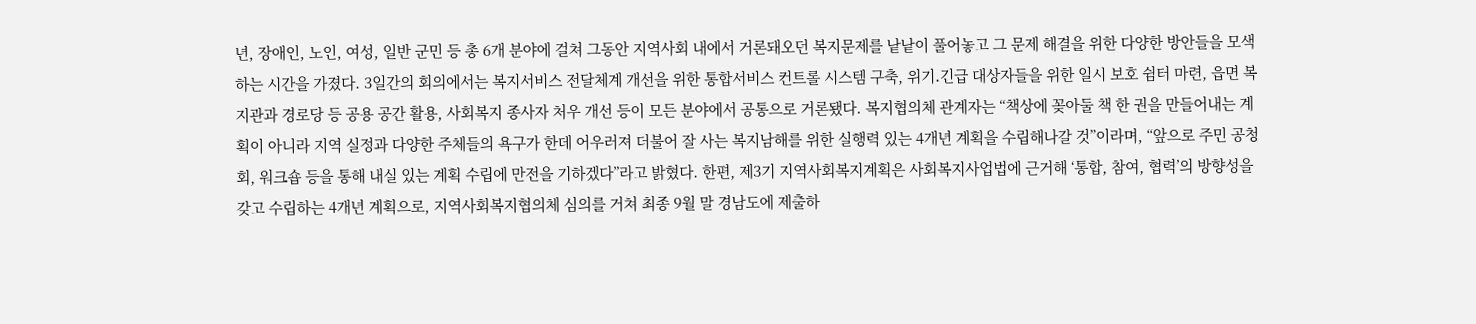년, 장애인, 노인, 여성, 일반 군민 등 총 6개 분야에 걸쳐 그동안 지역사회 내에서 거론돼오던 복지문제를 낱낱이 풀어놓고 그 문제 해결을 위한 다양한 방안들을 모색하는 시간을 가졌다. 3일간의 회의에서는 복지서비스 전달체계 개선을 위한 통합서비스 컨트롤 시스템 구축, 위기․긴급 대상자들을 위한 일시 보호 쉼터 마련, 읍면 복지관과 경로당 등 공용 공간 활용, 사회복지 종사자 처우 개선 등이 모든 분야에서 공통으로 거론됐다. 복지협의체 관계자는 “책상에 꽂아둘 책 한 권을 만들어내는 계획이 아니라 지역 실정과 다양한 주체들의 욕구가 한데 어우러져 더불어 잘 사는 복지남해를 위한 실행력 있는 4개년 계획을 수립해나갈 것”이라며, “앞으로 주민 공청회, 워크숍 등을 통해 내실 있는 계획 수립에 만전을 기하겠다”라고 밝혔다. 한편, 제3기 지역사회복지계획은 사회복지사업법에 근거해 ‘통합, 참여, 협력’의 방향성을 갖고 수립하는 4개년 계획으로, 지역사회복지협의체 심의를 거쳐 최종 9월 말 경남도에 제출하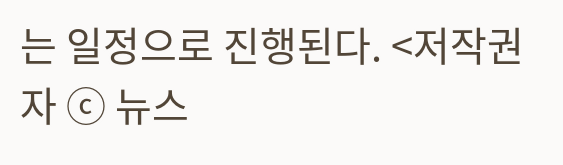는 일정으로 진행된다. <저작권자 ⓒ 뉴스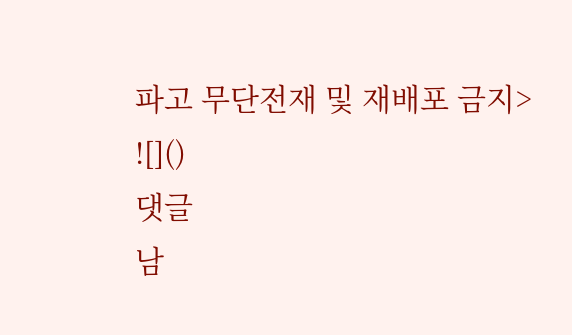파고 무단전재 및 재배포 금지>
![]()
댓글
남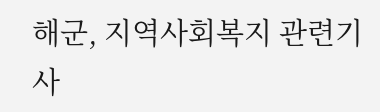해군, 지역사회복지 관련기사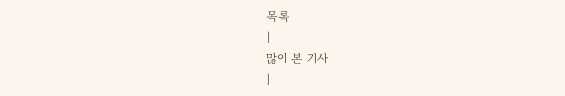목록
|
많이 본 기사
|